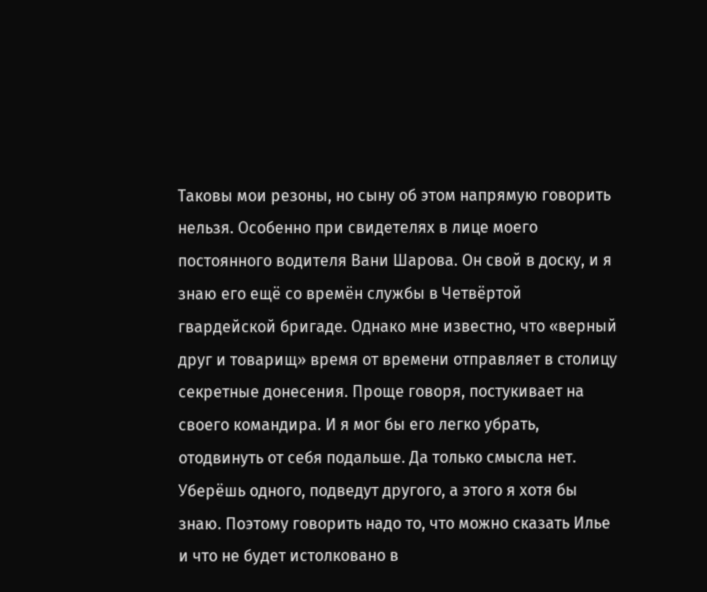Таковы мои резоны, но сыну об этом напрямую говорить нельзя. Особенно при свидетелях в лице моего постоянного водителя Вани Шарова. Он свой в доску, и я знаю его ещё со времён службы в Четвёртой гвардейской бригаде. Однако мне известно, что «верный друг и товарищ» время от времени отправляет в столицу секретные донесения. Проще говоря, постукивает на своего командира. И я мог бы его легко убрать, отодвинуть от себя подальше. Да только смысла нет. Уберёшь одного, подведут другого, а этого я хотя бы знаю. Поэтому говорить надо то, что можно сказать Илье и что не будет истолковано в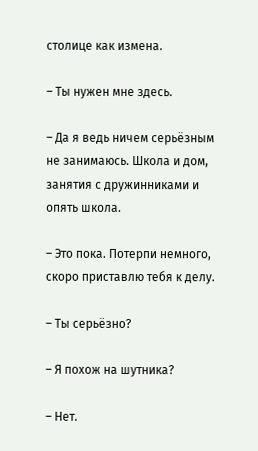столице как измена.

– Ты нужен мне здесь.

– Да я ведь ничем серьёзным не занимаюсь. Школа и дом, занятия с дружинниками и опять школа.

– Это пока. Потерпи немного, скоро приставлю тебя к делу.

– Ты серьёзно?

– Я похож на шутника?

– Нет.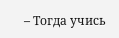– Тогда учись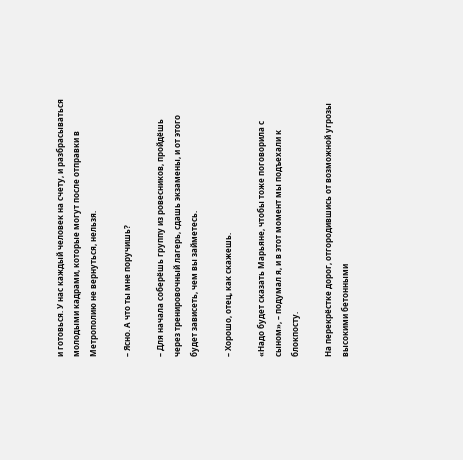и готовься. У нас каждый человек на счету, и разбрасываться молодыми кадрами, которые могут после отправки в Метрополию не вернуться, нельзя.

– Ясно. А что ты мне поручишь?

– Для начала соберёшь группу из ровесников, пройдёшь через тренировочный лагерь, сдашь экзамены, и от этого будет зависеть, чем вы займетесь.

– Хорошо, отец, как скажешь.

«Надо будет сказать Марьяне, чтобы тоже поговорила с сыном», – подумал я, и в этот момент мы подъехали к блокпосту.

На перекрёстке дорог, отгородившись от возможной угрозы высокими бетонными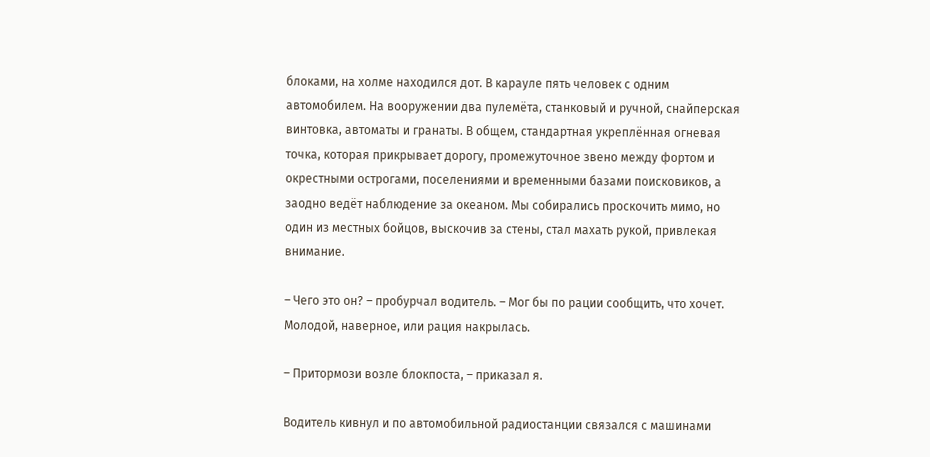блоками, на холме находился дот. В карауле пять человек с одним автомобилем. На вооружении два пулемёта, станковый и ручной, снайперская винтовка, автоматы и гранаты. В общем, стандартная укреплённая огневая точка, которая прикрывает дорогу, промежуточное звено между фортом и окрестными острогами, поселениями и временными базами поисковиков, а заодно ведёт наблюдение за океаном. Мы собирались проскочить мимо, но один из местных бойцов, выскочив за стены, стал махать рукой, привлекая внимание.

– Чего это он? – пробурчал водитель. – Мог бы по рации сообщить, что хочет. Молодой, наверное, или рация накрылась.

– Притормози возле блокпоста, – приказал я.

Водитель кивнул и по автомобильной радиостанции связался с машинами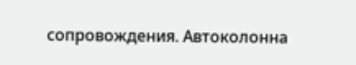сопровождения. Автоколонна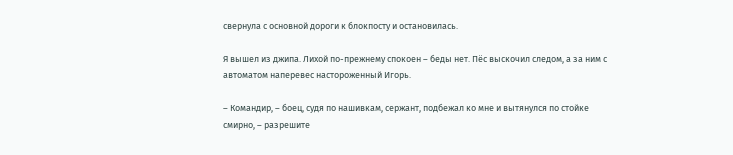свернула с основной дороги к блокпосту и остановилась.

Я вышел из джипа. Лихой по-прежнему спокоен – беды нет. Пёс выскочил следом, а за ним с автоматом наперевес настороженный Игорь.

– Командир, – боец, судя по нашивкам, сержант, подбежал ко мне и вытянулся по стойке смирно, – разрешите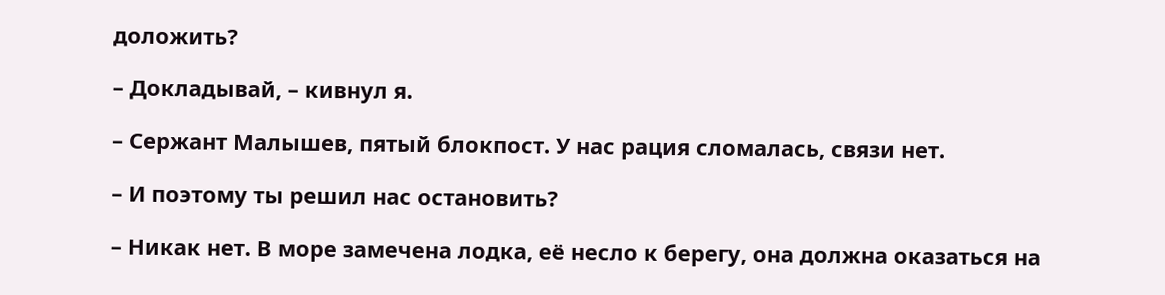доложить?

– Докладывай, – кивнул я.

– Сержант Малышев, пятый блокпост. У нас рация сломалась, связи нет.

– И поэтому ты решил нас остановить?

– Никак нет. В море замечена лодка, её несло к берегу, она должна оказаться на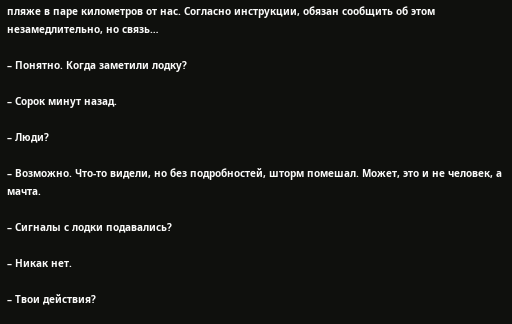пляже в паре километров от нас. Согласно инструкции, обязан сообщить об этом незамедлительно, но связь…

– Понятно. Когда заметили лодку?

– Сорок минут назад.

– Люди?

– Возможно. Что-то видели, но без подробностей, шторм помешал. Может, это и не человек, а мачта.

– Сигналы с лодки подавались?

– Никак нет.

– Твои действия?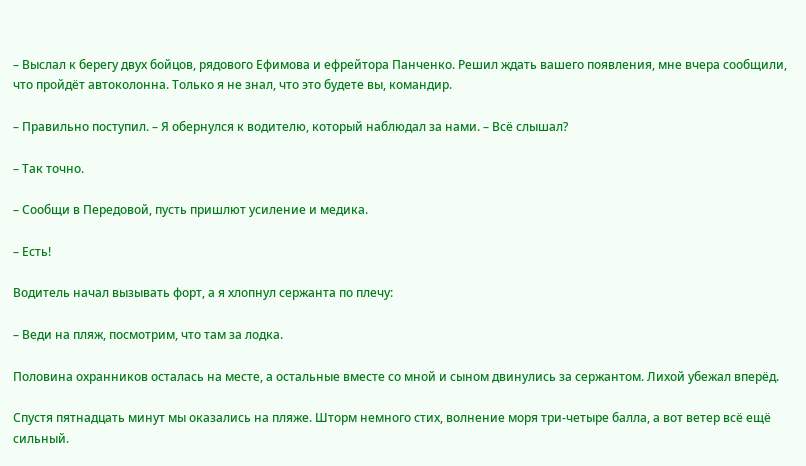– Выслал к берегу двух бойцов, рядового Ефимова и ефрейтора Панченко. Решил ждать вашего появления, мне вчера сообщили, что пройдёт автоколонна. Только я не знал, что это будете вы, командир.

– Правильно поступил. – Я обернулся к водителю, который наблюдал за нами. – Всё слышал?

– Так точно.

– Сообщи в Передовой, пусть пришлют усиление и медика.

– Есть!

Водитель начал вызывать форт, а я хлопнул сержанта по плечу:

– Веди на пляж, посмотрим, что там за лодка.

Половина охранников осталась на месте, а остальные вместе со мной и сыном двинулись за сержантом. Лихой убежал вперёд.

Спустя пятнадцать минут мы оказались на пляже. Шторм немного стих, волнение моря три-четыре балла, а вот ветер всё ещё сильный.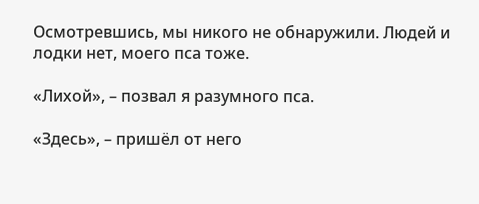Осмотревшись, мы никого не обнаружили. Людей и лодки нет, моего пса тоже.

«Лихой», – позвал я разумного пса.

«Здесь», – пришёл от него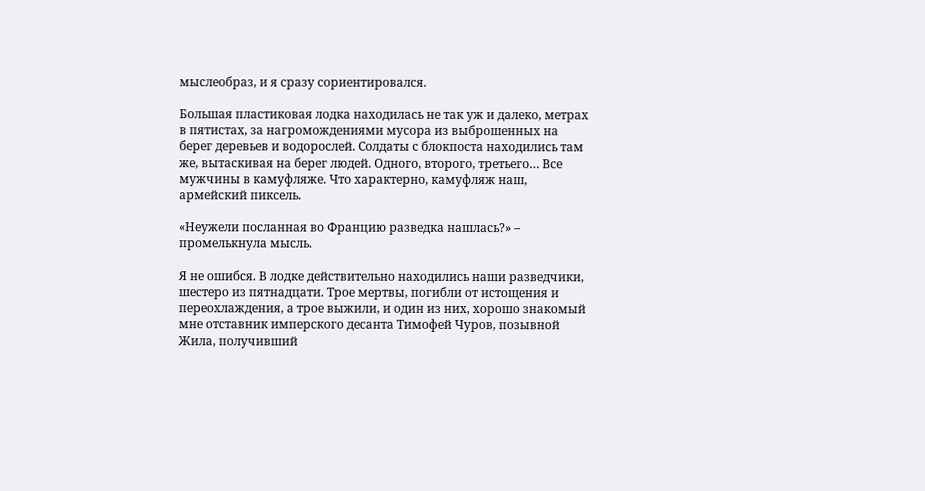мыслеобраз, и я сразу сориентировался.

Большая пластиковая лодка находилась не так уж и далеко, метрах в пятистах, за нагромождениями мусора из выброшенных на берег деревьев и водорослей. Солдаты с блокпоста находились там же, вытаскивая на берег людей. Одного, второго, третьего… Все мужчины в камуфляже. Что характерно, камуфляж наш, армейский пиксель.

«Неужели посланная во Францию разведка нашлась?» – промелькнула мысль.

Я не ошибся. В лодке действительно находились наши разведчики, шестеро из пятнадцати. Трое мертвы, погибли от истощения и переохлаждения, а трое выжили, и один из них, хорошо знакомый мне отставник имперского десанта Тимофей Чуров, позывной Жила, получивший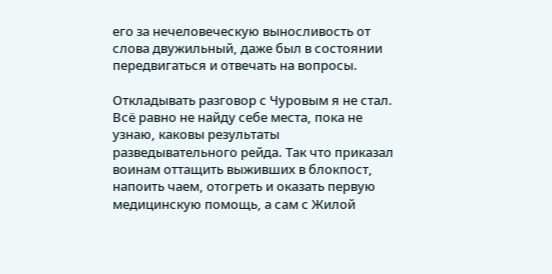его за нечеловеческую выносливость от слова двужильный, даже был в состоянии передвигаться и отвечать на вопросы.

Откладывать разговор с Чуровым я не стал. Всё равно не найду себе места, пока не узнаю, каковы результаты разведывательного рейда. Так что приказал воинам оттащить выживших в блокпост, напоить чаем, отогреть и оказать первую медицинскую помощь, а сам с Жилой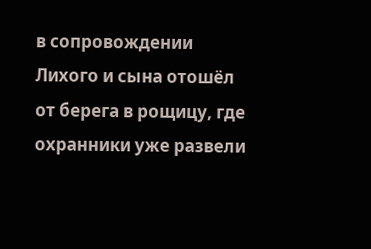в сопровождении Лихого и сына отошёл от берега в рощицу, где охранники уже развели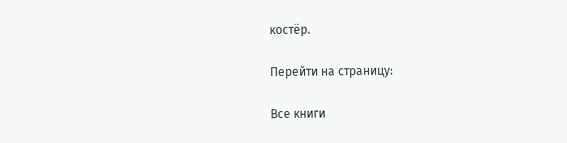костёр.

Перейти на страницу:

Все книги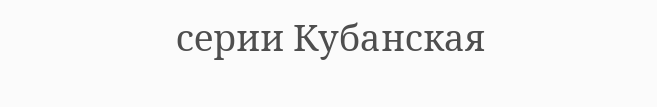серии Кубанская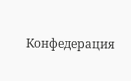Конфедерация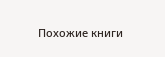Похожие книги